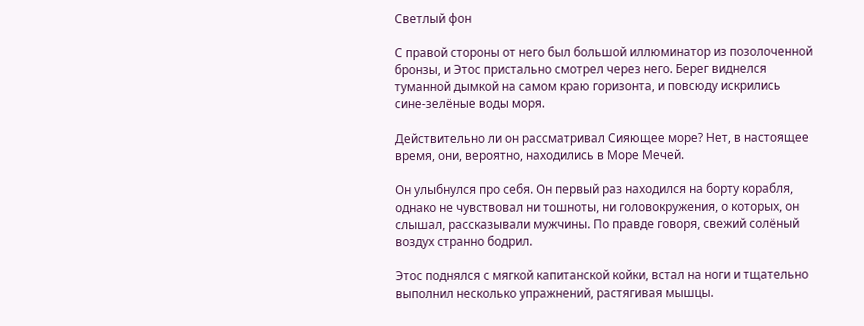Светлый фон

С правой стороны от него был большой иллюминатор из позолоченной бронзы, и Этос пристально смотрел через него. Берег виднелся туманной дымкой на самом краю горизонта, и повсюду искрились сине-зелёные воды моря.

Действительно ли он рассматривал Сияющее море? Нет, в настоящее время, они, вероятно, находились в Море Мечей.

Он улыбнулся про себя. Он первый раз находился на борту корабля, однако не чувствовал ни тошноты, ни головокружения, о которых, он слышал, рассказывали мужчины. По правде говоря, свежий солёный воздух странно бодрил.

Этос поднялся с мягкой капитанской койки, встал на ноги и тщательно выполнил несколько упражнений, растягивая мышцы.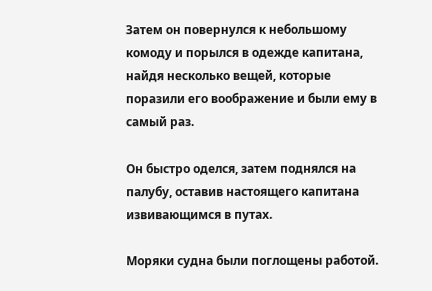Затем он повернулся к небольшому комоду и порылся в одежде капитана, найдя несколько вещей, которые поразили его воображение и были ему в самый раз.

Он быстро оделся, затем поднялся на палубу, оставив настоящего капитана извивающимся в путах.

Моряки судна были поглощены работой.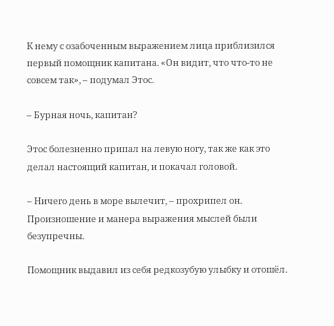К нему с озабоченным выражением лица приблизился первый помощник капитана. «Он видит, что что-то не совсем так», – подумал Этос.

– Бурная ночь, капитан?

Этос болезненно припал на левую ногу, так же как это делал настоящий капитан, и покачал головой.

– Ничего день в море вылечит, – прохрипел он. Произношение и манера выражения мыслей были безупречны.

Помощник выдавил из себя редкозубую улыбку и отошёл.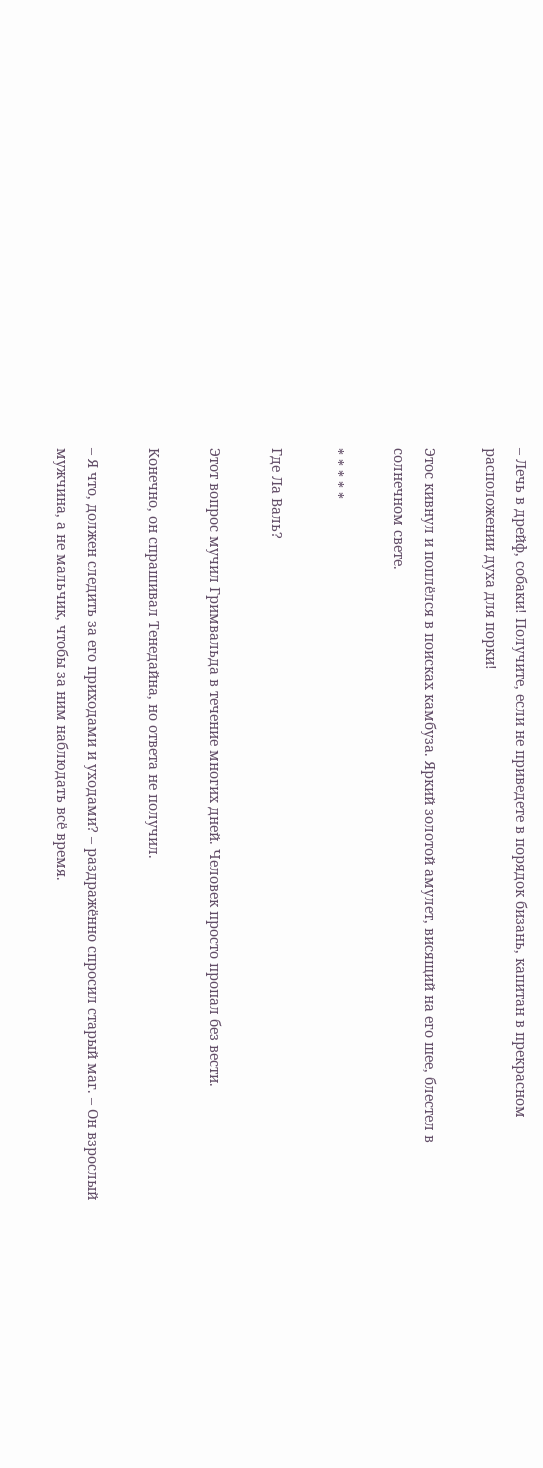– Лечь в дрейф, собаки! Получите, если не приведете в порядок бизань, капитан в прекрасном расположении духа для порки!

Этос кивнул и поплёлся в поисках камбуза. Яркий золотой амулет, висящий на его шее, блестел в солнечном свете.

* * * * *

Где Ла Валь?

Этот вопрос мучил Гримвальда в течение многих дней. Человек просто пропал без вести.

Конечно, он спрашивал Тенедайна, но ответа не получил.

– Я что, должен следить за его приходами и уходами? – раздражённо спросил старый маг. – Он взрослый мужчина, а не мальчик, чтобы за ним наблюдать всё время.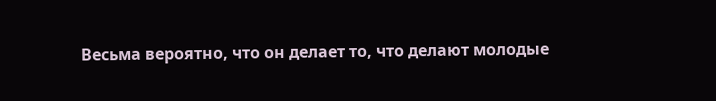Весьма вероятно, что он делает то, что делают молодые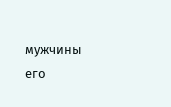мужчины его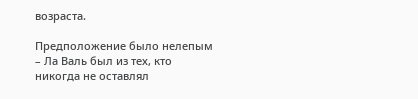возраста.

Предположение было нелепым – Ла Валь был из тех, кто никогда не оставлял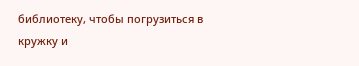библиотеку, чтобы погрузиться в кружку и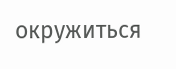окружиться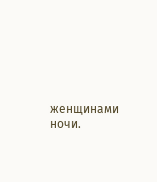женщинами ночи.